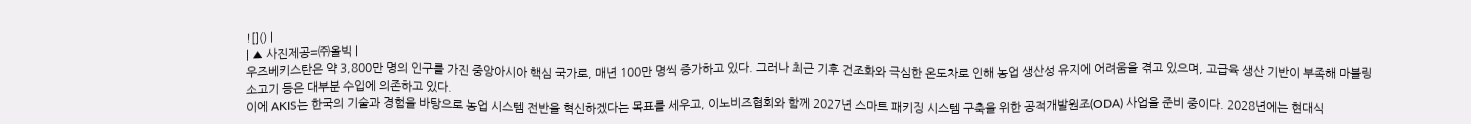![]() |
| ▲ 사진제공=㈜올빅 |
우즈베키스탄은 약 3,800만 명의 인구를 가진 중앙아시아 핵심 국가로, 매년 100만 명씩 증가하고 있다. 그러나 최근 기후 건조화와 극심한 온도차로 인해 농업 생산성 유지에 어려움을 겪고 있으며, 고급육 생산 기반이 부족해 마블링 소고기 등은 대부분 수입에 의존하고 있다.
이에 AKIS는 한국의 기술과 경험을 바탕으로 농업 시스템 전반을 혁신하겠다는 목표를 세우고, 이노비즈협회와 함께 2027년 스마트 패키징 시스템 구축을 위한 공적개발원조(ODA) 사업을 준비 중이다. 2028년에는 현대식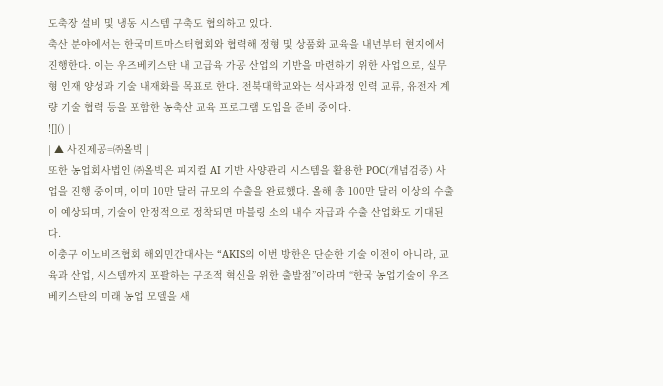도축장 설비 및 냉동 시스템 구축도 협의하고 있다.
축산 분야에서는 한국미트마스터협회와 협력해 정형 및 상품화 교육을 내년부터 현지에서 진행한다. 이는 우즈베키스탄 내 고급육 가공 산업의 기반을 마련하기 위한 사업으로, 실무형 인재 양성과 기술 내재화를 목표로 한다. 전북대학교와는 석사과정 인력 교류, 유전자 계량 기술 협력 등을 포함한 농축산 교육 프로그램 도입을 준비 중이다.
![]() |
| ▲ 사진제공=㈜올빅 |
또한 농업회사법인 ㈜올빅은 피지컬 AI 기반 사양관리 시스템을 활용한 POC(개념검증) 사업을 진행 중이며, 이미 10만 달러 규모의 수출을 완료했다. 올해 총 100만 달러 이상의 수출이 예상되며, 기술이 안정적으로 정착되면 마블링 소의 내수 자급과 수출 산업화도 기대된다.
이충구 이노비즈협회 해외민간대사는 “AKIS의 이번 방한은 단순한 기술 이전이 아니라, 교육과 산업, 시스템까지 포괄하는 구조적 혁신을 위한 출발점”이라며 “한국 농업기술이 우즈베키스탄의 미래 농업 모델을 새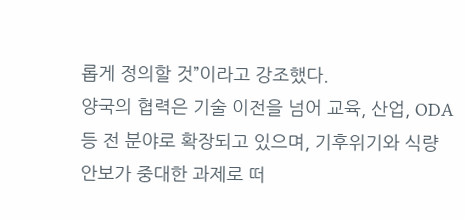롭게 정의할 것”이라고 강조했다.
양국의 협력은 기술 이전을 넘어 교육, 산업, ODA 등 전 분야로 확장되고 있으며, 기후위기와 식량안보가 중대한 과제로 떠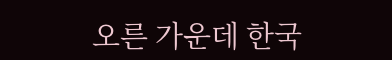오른 가운데 한국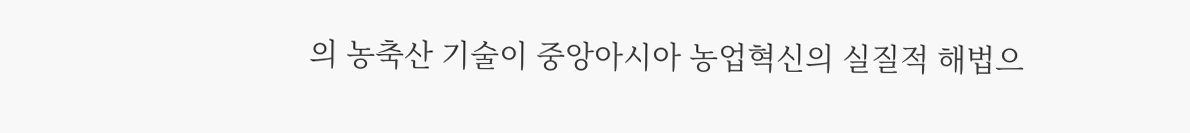의 농축산 기술이 중앙아시아 농업혁신의 실질적 해법으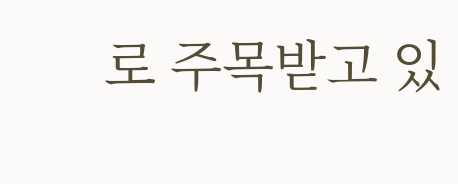로 주목받고 있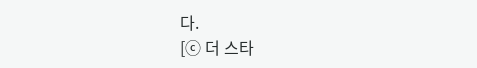다.
[ⓒ 더 스타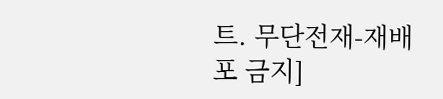트. 무단전재-재배포 금지]